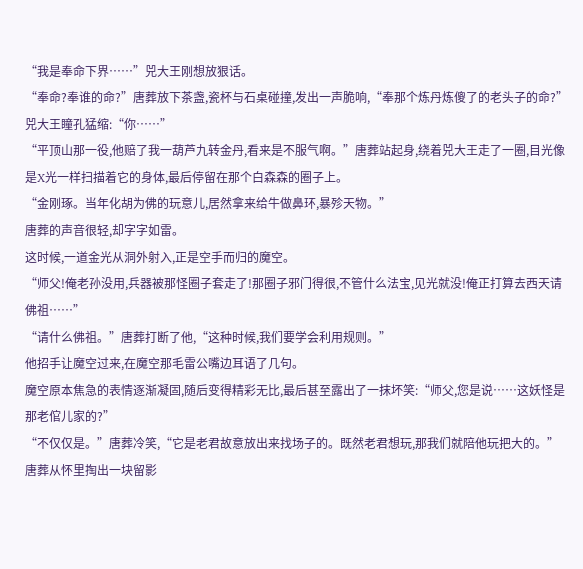“我是奉命下界……”兕大王刚想放狠话。
“奉命?奉谁的命?”唐葬放下茶盏,瓷杯与石桌碰撞,发出一声脆响,“奉那个炼丹炼傻了的老头子的命?”
兕大王瞳孔猛缩:“你……”
“平顶山那一役,他赔了我一葫芦九转金丹,看来是不服气啊。”唐葬站起身,绕着兕大王走了一圈,目光像是X光一样扫描着它的身体,最后停留在那个白森森的圈子上。
“金刚琢。当年化胡为佛的玩意儿,居然拿来给牛做鼻环,暴殄天物。”
唐葬的声音很轻,却字字如雷。
这时候,一道金光从洞外射入,正是空手而归的魔空。
“师父!俺老孙没用,兵器被那怪圈子套走了!那圈子邪门得很,不管什么法宝,见光就没!俺正打算去西天请佛祖……”
“请什么佛祖。”唐葬打断了他,“这种时候,我们要学会利用规则。”
他招手让魔空过来,在魔空那毛雷公嘴边耳语了几句。
魔空原本焦急的表情逐渐凝固,随后变得精彩无比,最后甚至露出了一抹坏笑:“师父,您是说……这妖怪是那老倌儿家的?”
“不仅仅是。”唐葬冷笑,“它是老君故意放出来找场子的。既然老君想玩,那我们就陪他玩把大的。”
唐葬从怀里掏出一块留影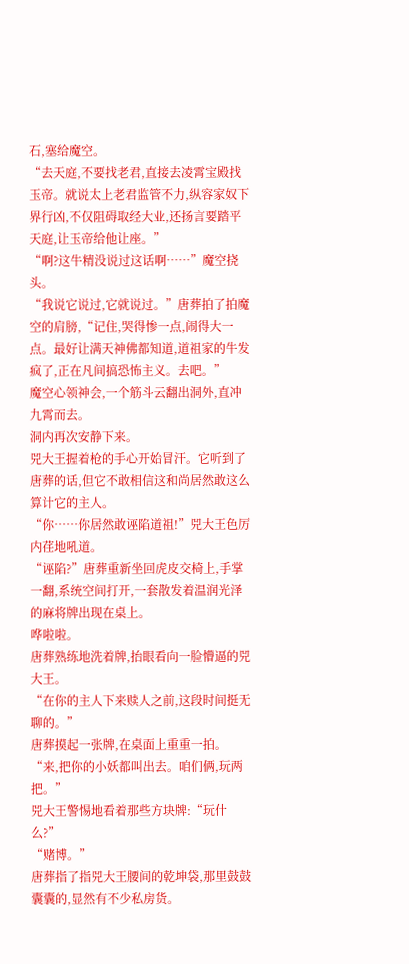石,塞给魔空。
“去天庭,不要找老君,直接去凌霄宝殿找玉帝。就说太上老君监管不力,纵容家奴下界行凶,不仅阻碍取经大业,还扬言要踏平天庭,让玉帝给他让座。”
“啊?这牛精没说过这话啊……”魔空挠头。
“我说它说过,它就说过。”唐葬拍了拍魔空的肩膀,“记住,哭得惨一点,闹得大一点。最好让满天神佛都知道,道祖家的牛发疯了,正在凡间搞恐怖主义。去吧。”
魔空心领神会,一个筋斗云翻出洞外,直冲九霄而去。
洞内再次安静下来。
兕大王握着枪的手心开始冒汗。它听到了唐葬的话,但它不敢相信这和尚居然敢这么算计它的主人。
“你……你居然敢诬陷道祖!”兕大王色厉内荏地吼道。
“诬陷?”唐葬重新坐回虎皮交椅上,手掌一翻,系统空间打开,一套散发着温润光泽的麻将牌出现在桌上。
哗啦啦。
唐葬熟练地洗着牌,抬眼看向一脸懵逼的兕大王。
“在你的主人下来赎人之前,这段时间挺无聊的。”
唐葬摸起一张牌,在桌面上重重一拍。
“来,把你的小妖都叫出去。咱们俩,玩两把。”
兕大王警惕地看着那些方块牌:“玩什么?”
“赌博。”
唐葬指了指兕大王腰间的乾坤袋,那里鼓鼓囊囊的,显然有不少私房货。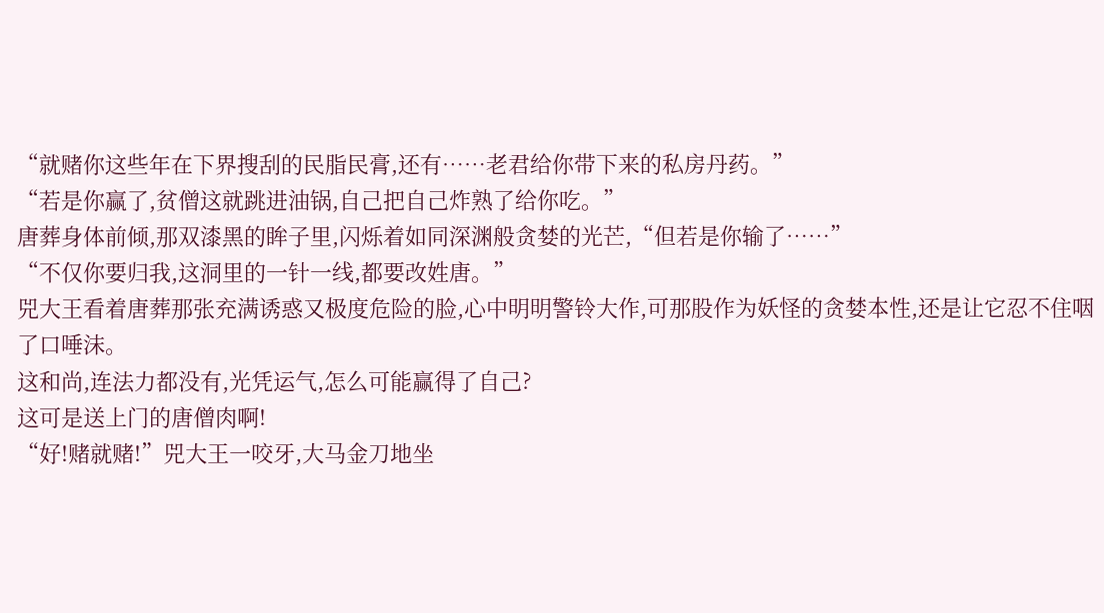“就赌你这些年在下界搜刮的民脂民膏,还有……老君给你带下来的私房丹药。”
“若是你赢了,贫僧这就跳进油锅,自己把自己炸熟了给你吃。”
唐葬身体前倾,那双漆黑的眸子里,闪烁着如同深渊般贪婪的光芒,“但若是你输了……”
“不仅你要归我,这洞里的一针一线,都要改姓唐。”
兕大王看着唐葬那张充满诱惑又极度危险的脸,心中明明警铃大作,可那股作为妖怪的贪婪本性,还是让它忍不住咽了口唾沫。
这和尚,连法力都没有,光凭运气,怎么可能赢得了自己?
这可是送上门的唐僧肉啊!
“好!赌就赌!”兕大王一咬牙,大马金刀地坐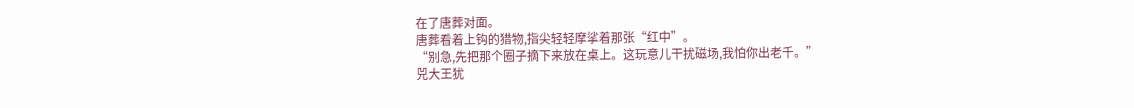在了唐葬对面。
唐葬看着上钩的猎物,指尖轻轻摩挲着那张“红中”。
“别急,先把那个圈子摘下来放在桌上。这玩意儿干扰磁场,我怕你出老千。”
兕大王犹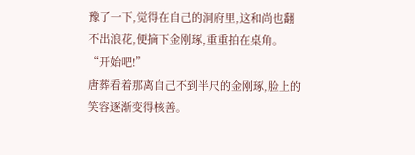豫了一下,觉得在自己的洞府里,这和尚也翻不出浪花,便摘下金刚琢,重重拍在桌角。
“开始吧!”
唐葬看着那离自己不到半尺的金刚琢,脸上的笑容逐渐变得核善。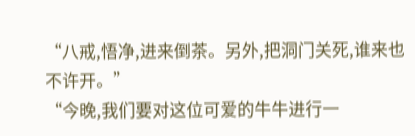“八戒,悟净,进来倒茶。另外,把洞门关死,谁来也不许开。”
“今晚,我们要对这位可爱的牛牛进行一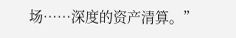场……深度的资产清算。”